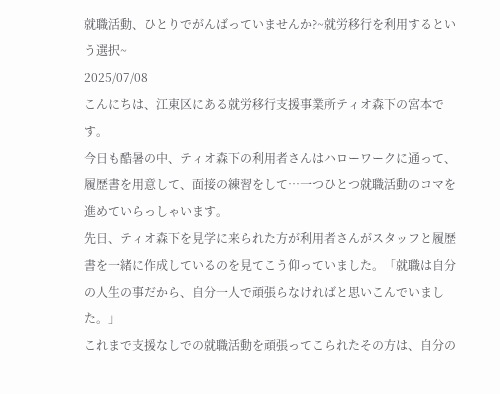就職活動、ひとりでがんばっていませんか?~就労移行を利用するという選択~
2025/07/08
こんにちは、江東区にある就労移行支援事業所ティオ森下の宮本です。
今日も酷暑の中、ティオ森下の利用者さんはハローワークに通って、履歴書を用意して、面接の練習をして…一つひとつ就職活動のコマを進めていらっしゃいます。
先日、ティオ森下を見学に来られた方が利用者さんがスタッフと履歴書を一緒に作成しているのを見てこう仰っていました。「就職は自分の人生の事だから、自分一人で頑張らなければと思いこんでいました。」
これまで支援なしでの就職活動を頑張ってこられたその方は、自分の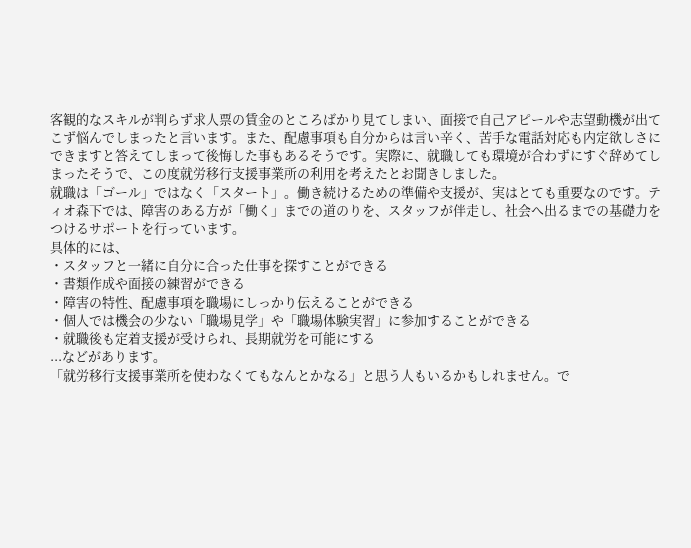客観的なスキルが判らず求人票の賃金のところばかり見てしまい、面接で自己アピールや志望動機が出てこず悩んでしまったと言います。また、配慮事項も自分からは言い辛く、苦手な電話対応も内定欲しさにできますと答えてしまって後悔した事もあるそうです。実際に、就職しても環境が合わずにすぐ辞めてしまったそうで、この度就労移行支援事業所の利用を考えたとお聞きしました。
就職は「ゴール」ではなく「スタート」。働き続けるための準備や支援が、実はとても重要なのです。ティオ森下では、障害のある方が「働く」までの道のりを、スタッフが伴走し、社会へ出るまでの基礎力をつけるサポートを行っています。
具体的には、
・スタッフと一緒に自分に合った仕事を探すことができる
・書類作成や面接の練習ができる
・障害の特性、配慮事項を職場にしっかり伝えることができる
・個人では機会の少ない「職場見学」や「職場体験実習」に参加することができる
・就職後も定着支援が受けられ、長期就労を可能にする
...などがあります。
「就労移行支援事業所を使わなくてもなんとかなる」と思う人もいるかもしれません。で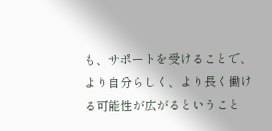も、サポートを受けることで、より自分らしく、より長く働ける可能性が広がるということ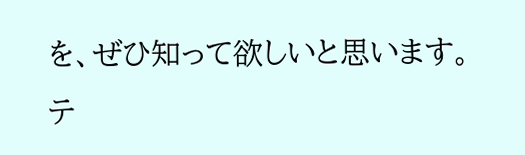を、ぜひ知って欲しいと思います。
テ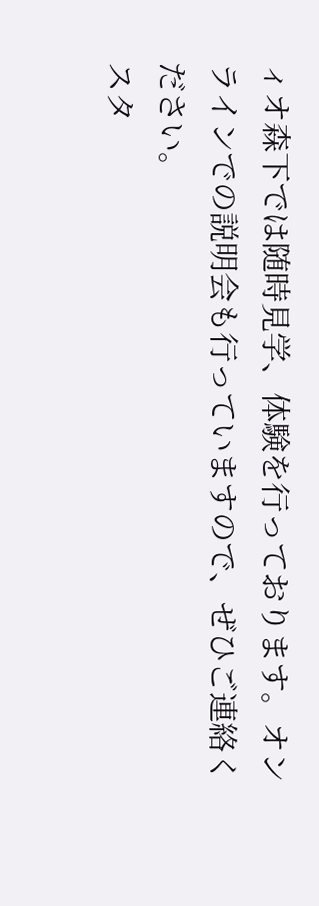ィオ森下では随時見学、体験を行っております。オンラインでの説明会も行っていますので、ぜひご連絡ください。
スタ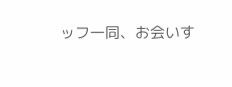ッフ一同、お会いす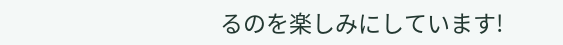るのを楽しみにしています!